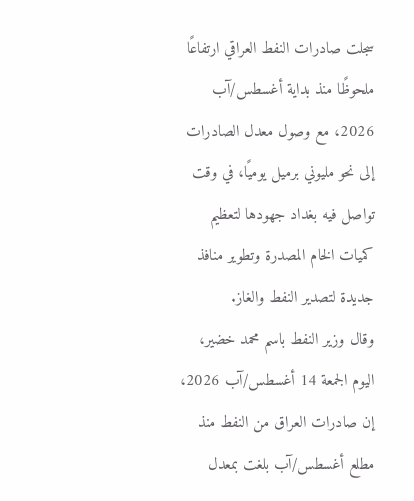سجلت صادرات النفط العراقي ارتفاعًا ملحوظًا منذ بداية أغسطس/آب 2026، مع وصول معدل الصادرات إلى نحو مليوني برميل يوميًا، في وقت تواصل فيه بغداد جهودها لتعظيم كميات الخام المصدرة وتطوير منافذ جديدة لتصدير النفط والغاز.
وقال وزير النفط باسم محمد خضير، اليوم الجمعة 14 أغسطس/آب 2026، إن صادرات العراق من النفط منذ مطلع أغسطس/آب بلغت بمعدل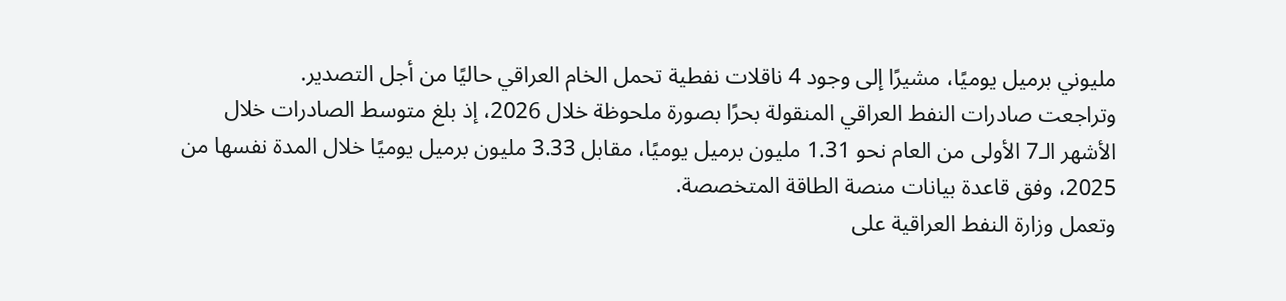مليوني برميل يوميًا، مشيرًا إلى وجود 4 ناقلات نفطية تحمل الخام العراقي حاليًا من أجل التصدير.
وتراجعت صادرات النفط العراقي المنقولة بحرًا بصورة ملحوظة خلال 2026، إذ بلغ متوسط الصادرات خلال الأشهر الـ7 الأولى من العام نحو 1.31 مليون برميل يوميًا، مقابل 3.33 مليون برميل يوميًا خلال المدة نفسها من 2025، وفق قاعدة بيانات منصة الطاقة المتخصصة.
وتعمل وزارة النفط العراقية على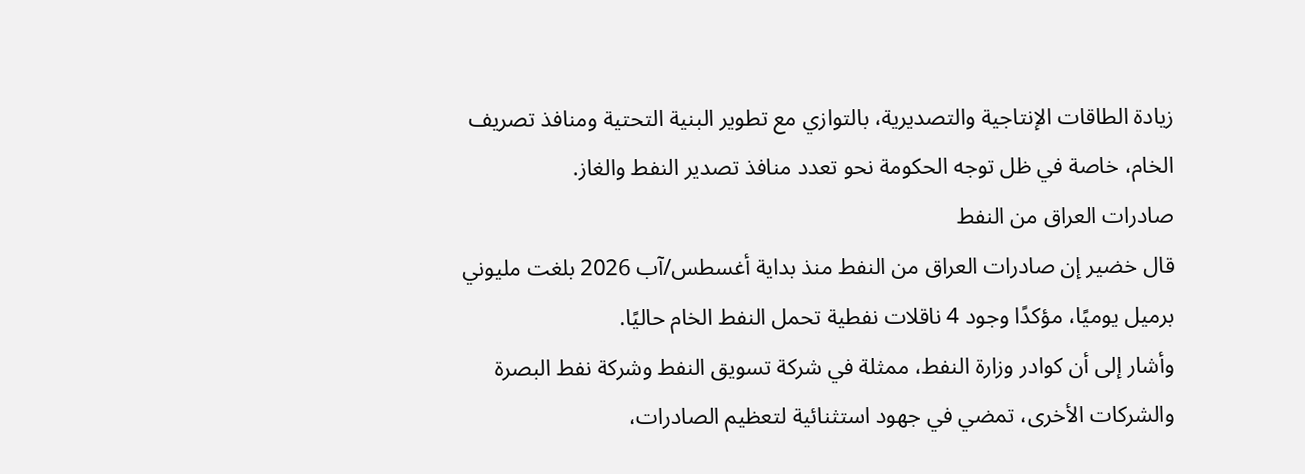زيادة الطاقات الإنتاجية والتصديرية، بالتوازي مع تطوير البنية التحتية ومنافذ تصريف الخام، خاصة في ظل توجه الحكومة نحو تعدد منافذ تصدير النفط والغاز.
صادرات العراق من النفط
قال خضير إن صادرات العراق من النفط منذ بداية أغسطس/آب 2026 بلغت مليوني برميل يوميًا، مؤكدًا وجود 4 ناقلات نفطية تحمل النفط الخام حاليًا.
وأشار إلى أن كوادر وزارة النفط، ممثلة في شركة تسويق النفط وشركة نفط البصرة والشركات الأخرى، تمضي في جهود استثنائية لتعظيم الصادرات،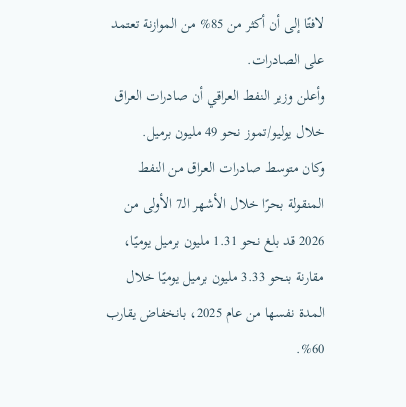لافتًا إلى أن أكثر من 85% من الموازنة تعتمد على الصادرات.
وأعلن وزير النفط العراقي أن صادرات العراق خلال يوليو/تموز نحو 49 مليون برميل.
وكان متوسط صادرات العراق من النفط المنقولة بحرًا خلال الأشهر الـ7 الأولى من 2026 قد بلغ نحو 1.31 مليون برميل يوميًا، مقارنة بنحو 3.33 مليون برميل يوميًا خلال المدة نفسها من عام 2025، بانخفاض يقارب 60%.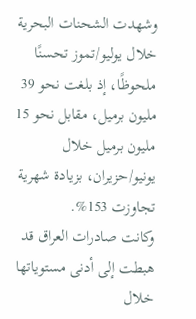وشهدت الشحنات البحرية خلال يوليو/تموز تحسنًا ملحوظًا، إذ بلغت نحو 39 مليون برميل، مقابل نحو 15 مليون برميل خلال يونيو/حزيران، بزيادة شهرية تجاوزت 153%.
وكانت صادرات العراق قد هبطت إلى أدنى مستوياتها خلال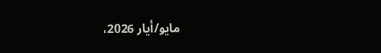مايو/أيار 2026،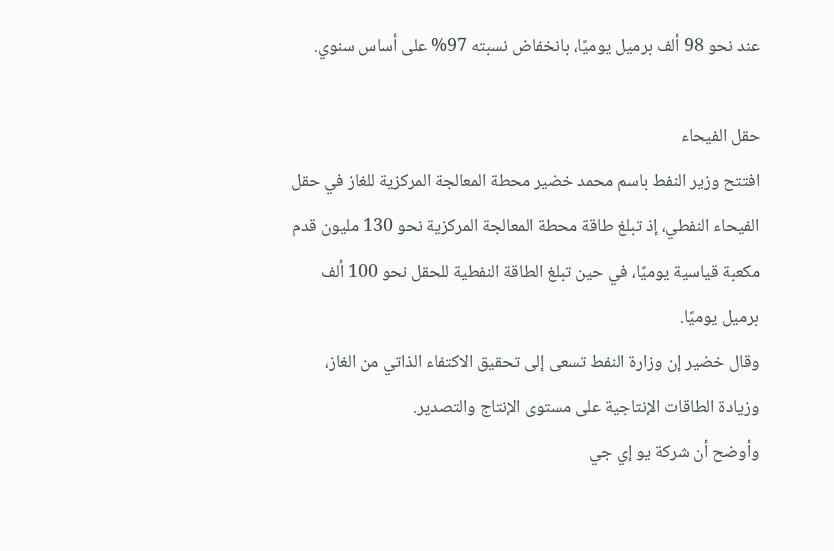عند نحو 98 ألف برميل يوميًا، بانخفاض نسبته 97% على أساس سنوي.

حقل الفيحاء
افتتح وزير النفط باسم محمد خضير محطة المعالجة المركزية للغاز في حقل الفيحاء النفطي، إذ تبلغ طاقة محطة المعالجة المركزية نحو 130 مليون قدم مكعبة قياسية يوميًا، في حين تبلغ الطاقة النفطية للحقل نحو 100 ألف برميل يوميًا.
وقال خضير إن وزارة النفط تسعى إلى تحقيق الاكتفاء الذاتي من الغاز، وزيادة الطاقات الإنتاجية على مستوى الإنتاج والتصدير.
وأوضح أن شركة يو إي جي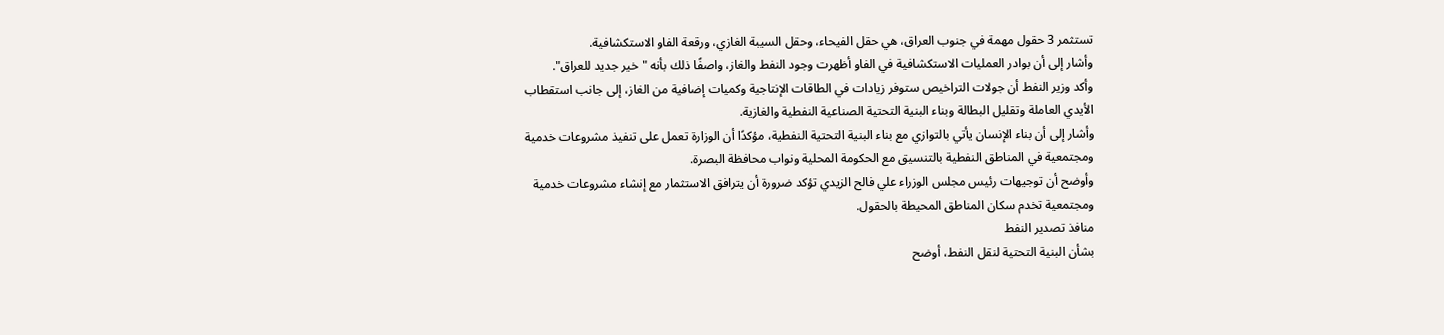تستثمر 3 حقول مهمة في جنوب العراق، هي حقل الفيحاء، وحقل السيبة الغازي، ورقعة الفاو الاستكشافية.
وأشار إلى أن بوادر العمليات الاستكشافية في الفاو أظهرت وجود النفط والغاز، واصفًا ذلك بأنه "خير جديد للعراق".
وأكد وزير النفط أن جولات التراخيص ستوفر زيادات في الطاقات الإنتاجية وكميات إضافية من الغاز، إلى جانب استقطاب الأيدي العاملة وتقليل البطالة وبناء البنية التحتية الصناعية النفطية والغازية.
وأشار إلى أن بناء الإنسان يأتي بالتوازي مع بناء البنية التحتية النفطية، مؤكدًا أن الوزارة تعمل على تنفيذ مشروعات خدمية ومجتمعية في المناطق النفطية بالتنسيق مع الحكومة المحلية ونواب محافظة البصرة.
وأوضح أن توجيهات رئيس مجلس الوزراء علي فالح الزيدي تؤكد ضرورة أن يترافق الاستثمار مع إنشاء مشروعات خدمية ومجتمعية تخدم سكان المناطق المحيطة بالحقول.
منافذ تصدير النفط
بشأن البنية التحتية لنقل النفط، أوضح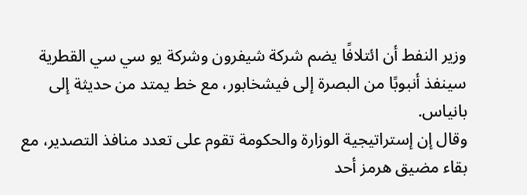وزير النفط أن ائتلافًا يضم شركة شيفرون وشركة يو سي سي القطرية سينفذ أنبوبًا من البصرة إلى فيشخابور، مع خط يمتد من حديثة إلى بانياس.
وقال إن إستراتيجية الوزارة والحكومة تقوم على تعدد منافذ التصدير، مع بقاء مضيق هرمز أحد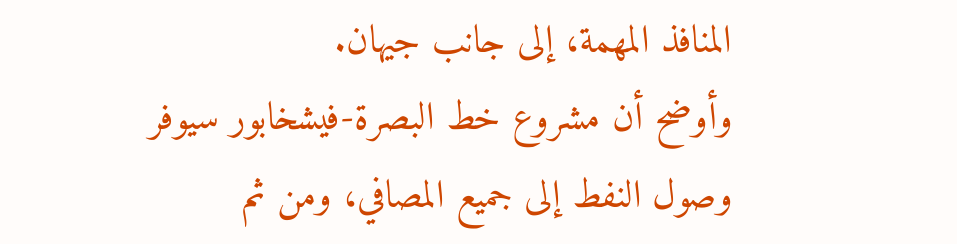المنافذ المهمة، إلى جانب جيهان.
وأوضح أن مشروع خط البصرة-فيشخابور سيوفر وصول النفط إلى جميع المصافي، ومن ثم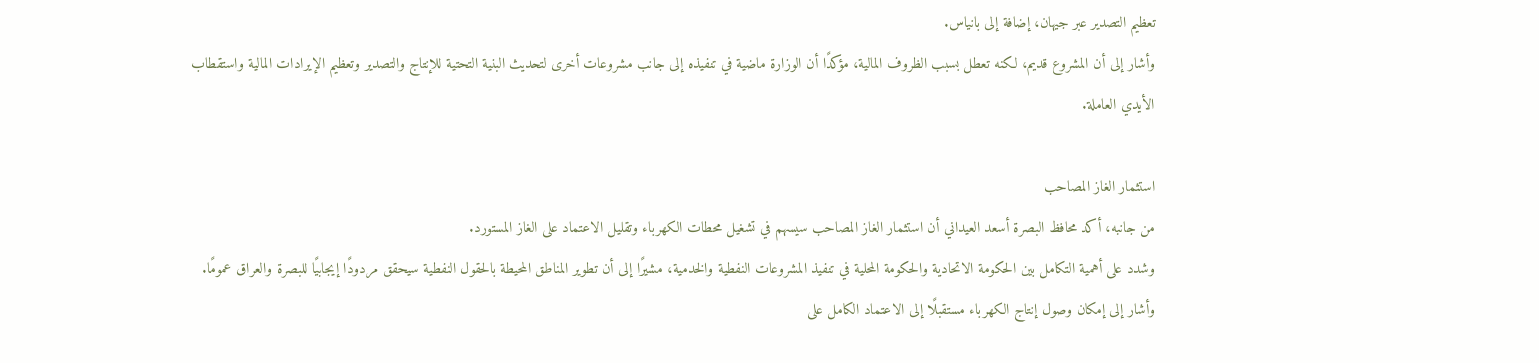تعظيم التصدير عبر جيهان، إضافة إلى بانياس.
وأشار إلى أن المشروع قديم، لكنه تعطل بسبب الظروف المالية، مؤكدًا أن الوزارة ماضية في تنفيذه إلى جانب مشروعات أخرى لتحديث البنية التحتية للإنتاج والتصدير وتعظيم الإيرادات المالية واستقطاب الأيدي العاملة.

استثمار الغاز المصاحب
من جانبه، أكد محافظ البصرة أسعد العيداني أن استثمار الغاز المصاحب سيسهم في تشغيل محطات الكهرباء وتقليل الاعتماد على الغاز المستورد.
وشدد على أهمية التكامل بين الحكومة الاتحادية والحكومة المحلية في تنفيذ المشروعات النفطية والخدمية، مشيرًا إلى أن تطوير المناطق المحيطة بالحقول النفطية سيحقق مردودًا إيجابيًا للبصرة والعراق عمومًا.
وأشار إلى إمكان وصول إنتاج الكهرباء مستقبلًا إلى الاعتماد الكامل على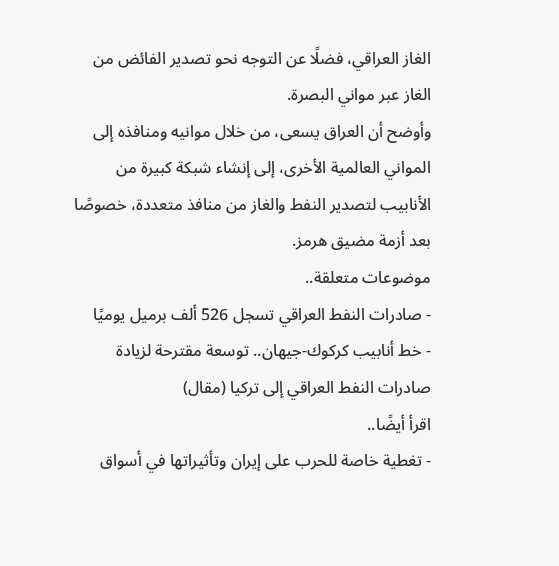الغاز العراقي، فضلًا عن التوجه نحو تصدير الفائض من الغاز عبر مواني البصرة.
وأوضح أن العراق يسعى، من خلال موانيه ومنافذه إلى المواني العالمية الأخرى، إلى إنشاء شبكة كبيرة من الأنابيب لتصدير النفط والغاز من منافذ متعددة، خصوصًا بعد أزمة مضيق هرمز.
موضوعات متعلقة..
- صادرات النفط العراقي تسجل 526 ألف برميل يوميًا
- خط أنابيب كركوك-جيهان.. توسعة مقترحة لزيادة صادرات النفط العراقي إلى تركيا (مقال)
اقرأ أيضًا..
- تغطية خاصة للحرب على إيران وتأثيراتها في أسواق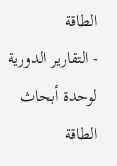الطاقة
- التقارير الدورية لوحدة أبحاث الطاقة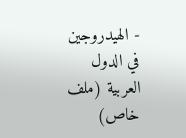- الهيدروجين في الدول العربية (ملف خاص)